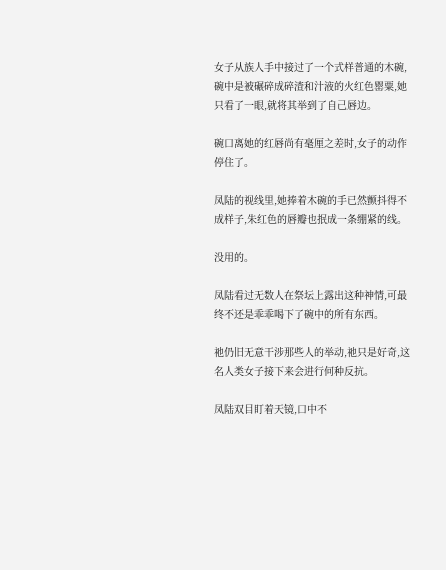女子从族人手中接过了一个式样普通的木碗,碗中是被碾碎成碎渣和汁液的火红色罂粟,她只看了一眼,就将其举到了自己唇边。

碗口离她的红唇尚有毫厘之差时,女子的动作停住了。

凤陆的视线里,她捧着木碗的手已然颤抖得不成样子,朱红色的唇瓣也抿成一条绷紧的线。

没用的。

凤陆看过无数人在祭坛上露出这种神情,可最终不还是乖乖喝下了碗中的所有东西。

祂仍旧无意干涉那些人的举动,祂只是好奇,这名人类女子接下来会进行何种反抗。

凤陆双目盯着天镜,口中不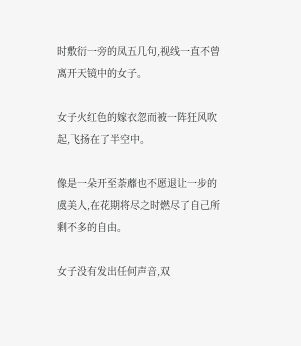时敷衍一旁的凤五几句,视线一直不曾离开天镜中的女子。

女子火红色的嫁衣忽而被一阵狂风吹起,飞扬在了半空中。

像是一朵开至荼蘼也不愿退让一步的虞美人,在花期将尽之时燃尽了自己所剩不多的自由。

女子没有发出任何声音,双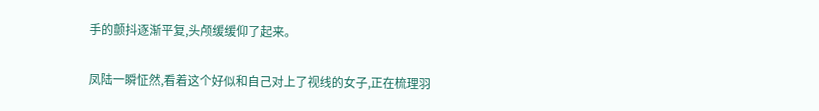手的颤抖逐渐平复,头颅缓缓仰了起来。

凤陆一瞬怔然,看着这个好似和自己对上了视线的女子,正在梳理羽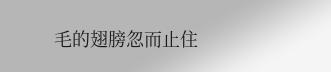毛的翅膀忽而止住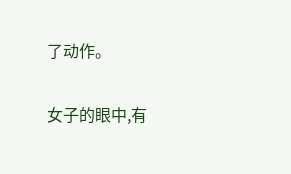了动作。

女子的眼中,有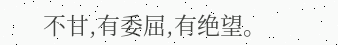不甘,有委屈,有绝望。